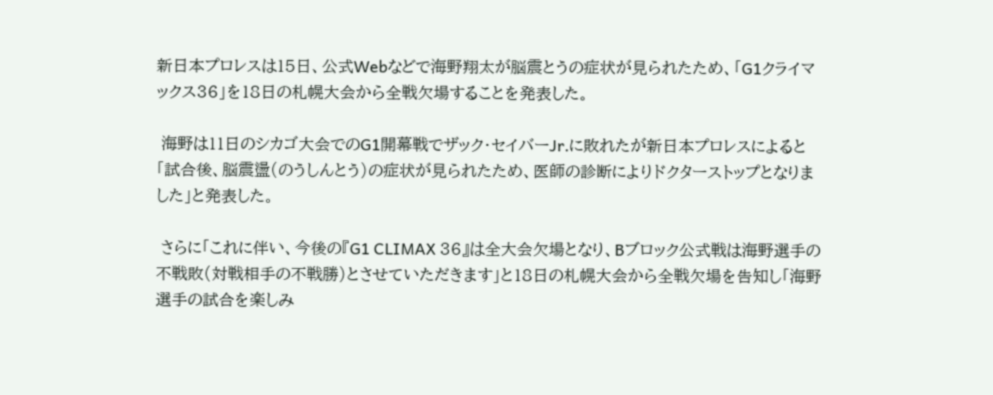新日本プロレスは15日、公式Webなどで海野翔太が脳震とうの症状が見られたため、「G1クライマックス36」を18日の札幌大会から全戦欠場することを発表した。

 海野は11日のシカゴ大会でのG1開幕戦でザック・セイバーJr.に敗れたが新日本プロレスによると「試合後、脳震盪(のうしんとう)の症状が見られたため、医師の診断によりドクターストップとなりました」と発表した。

 さらに「これに伴い、今後の『G1 CLIMAX 36』は全大会欠場となり、Bブロック公式戦は海野選手の不戦敗(対戦相手の不戦勝)とさせていただきます」と18日の札幌大会から全戦欠場を告知し「海野選手の試合を楽しみ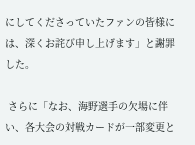にしてくださっていたファンの皆様には、深くお詫び申し上げます」と謝罪した。

 さらに「なお、海野選手の欠場に伴い、各大会の対戦カードが一部変更と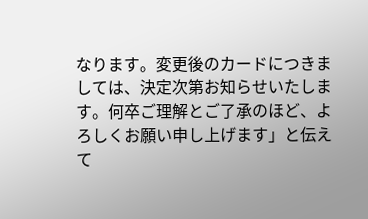なります。変更後のカードにつきましては、決定次第お知らせいたします。何卒ご理解とご了承のほど、よろしくお願い申し上げます」と伝えて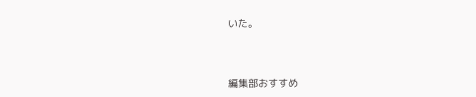いた。



編集部おすすめ